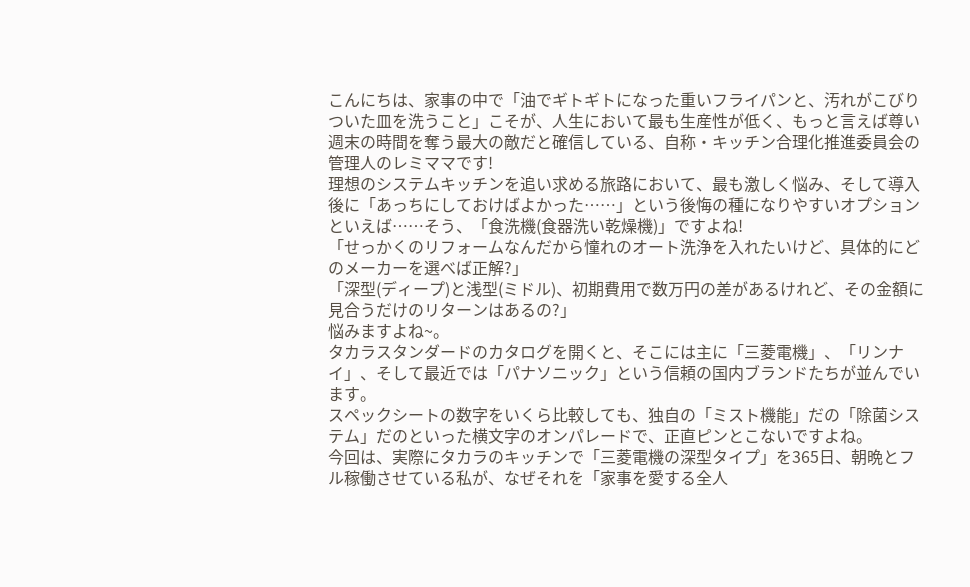こんにちは、家事の中で「油でギトギトになった重いフライパンと、汚れがこびりついた皿を洗うこと」こそが、人生において最も生産性が低く、もっと言えば尊い週末の時間を奪う最大の敵だと確信している、自称・キッチン合理化推進委員会の管理人のレミママです!
理想のシステムキッチンを追い求める旅路において、最も激しく悩み、そして導入後に「あっちにしておけばよかった……」という後悔の種になりやすいオプションといえば……そう、「食洗機(食器洗い乾燥機)」ですよね!
「せっかくのリフォームなんだから憧れのオート洗浄を入れたいけど、具体的にどのメーカーを選べば正解?」
「深型(ディープ)と浅型(ミドル)、初期費用で数万円の差があるけれど、その金額に見合うだけのリターンはあるの?」
悩みますよね~。
タカラスタンダードのカタログを開くと、そこには主に「三菱電機」、「リンナイ」、そして最近では「パナソニック」という信頼の国内ブランドたちが並んでいます。
スペックシートの数字をいくら比較しても、独自の「ミスト機能」だの「除菌システム」だのといった横文字のオンパレードで、正直ピンとこないですよね。
今回は、実際にタカラのキッチンで「三菱電機の深型タイプ」を365日、朝晩とフル稼働させている私が、なぜそれを「家事を愛する全人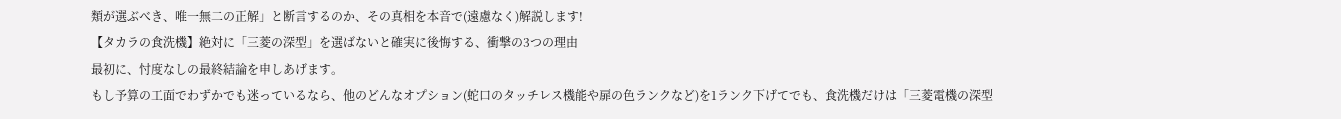類が選ぶべき、唯一無二の正解」と断言するのか、その真相を本音で(遠慮なく)解説します!
【タカラの食洗機】絶対に「三菱の深型」を選ばないと確実に後悔する、衝撃の3つの理由
最初に、忖度なしの最終結論を申しあげます。
もし予算の工面でわずかでも迷っているなら、他のどんなオプション(蛇口のタッチレス機能や扉の色ランクなど)を1ランク下げてでも、食洗機だけは「三菱電機の深型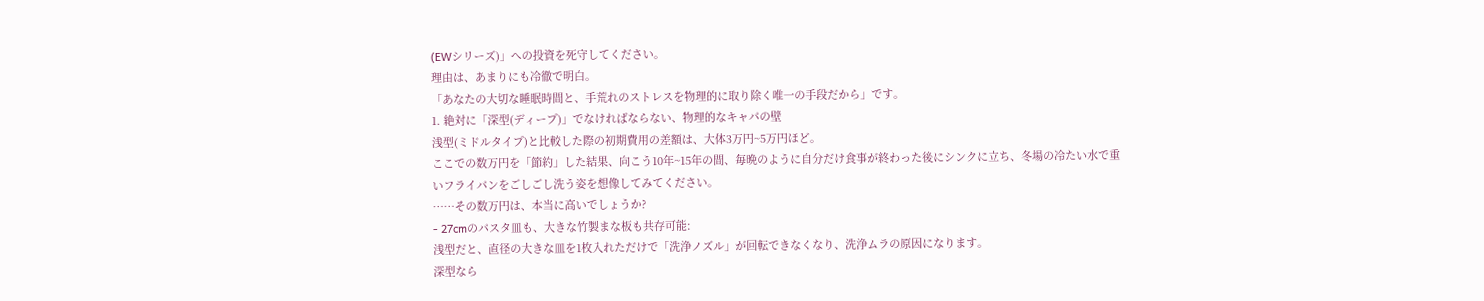(EWシリーズ)」への投資を死守してください。
理由は、あまりにも冷徹で明白。
「あなたの大切な睡眠時間と、手荒れのストレスを物理的に取り除く唯一の手段だから」です。
1. 絶対に「深型(ディープ)」でなければならない、物理的なキャパの壁
浅型(ミドルタイプ)と比較した際の初期費用の差額は、大体3万円~5万円ほど。
ここでの数万円を「節約」した結果、向こう10年~15年の間、毎晩のように自分だけ食事が終わった後にシンクに立ち、冬場の冷たい水で重いフライパンをごしごし洗う姿を想像してみてください。
……その数万円は、本当に高いでしょうか?
- 27cmのパスタ皿も、大きな竹製まな板も共存可能:
浅型だと、直径の大きな皿を1枚入れただけで「洗浄ノズル」が回転できなくなり、洗浄ムラの原因になります。
深型なら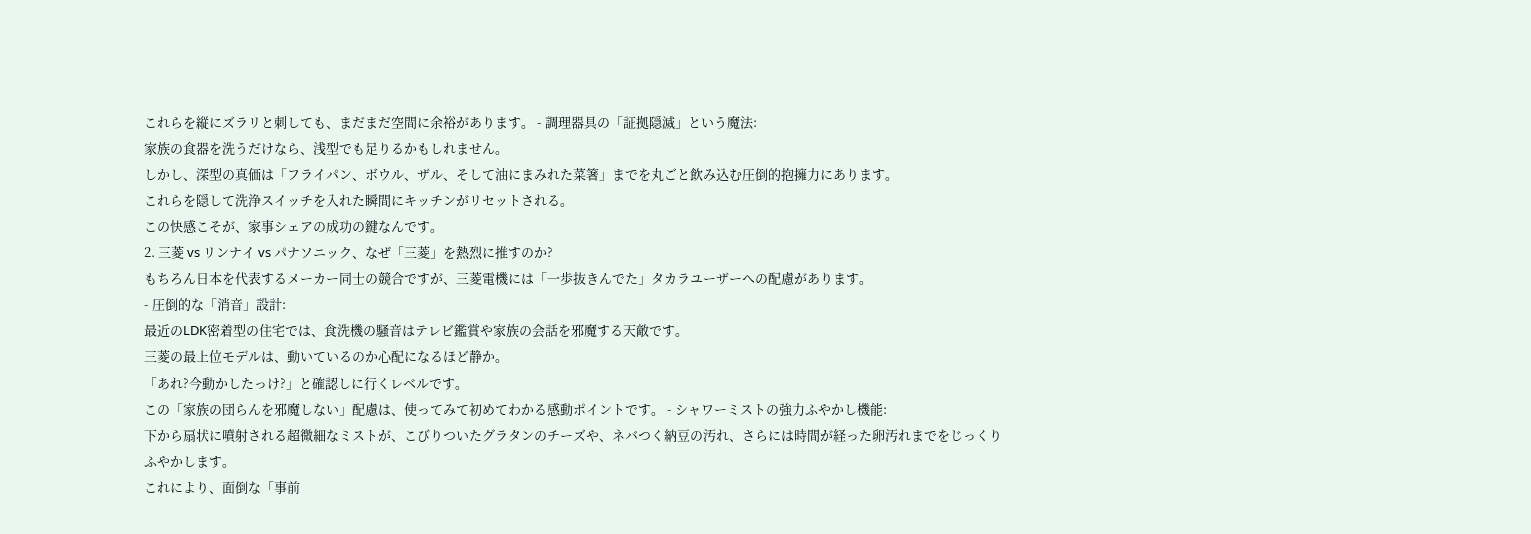これらを縦にズラリと刺しても、まだまだ空間に余裕があります。 - 調理器具の「証拠隠滅」という魔法:
家族の食器を洗うだけなら、浅型でも足りるかもしれません。
しかし、深型の真価は「フライパン、ボウル、ザル、そして油にまみれた菜箸」までを丸ごと飲み込む圧倒的抱擁力にあります。
これらを隠して洗浄スイッチを入れた瞬間にキッチンがリセットされる。
この快感こそが、家事シェアの成功の鍵なんです。
2. 三菱 vs リンナイ vs パナソニック、なぜ「三菱」を熱烈に推すのか?
もちろん日本を代表するメーカー同士の競合ですが、三菱電機には「一歩抜きんでた」タカラユーザーへの配慮があります。
- 圧倒的な「消音」設計:
最近のLDK密着型の住宅では、食洗機の騒音はテレビ鑑賞や家族の会話を邪魔する天敵です。
三菱の最上位モデルは、動いているのか心配になるほど静か。
「あれ?今動かしたっけ?」と確認しに行くレベルです。
この「家族の団らんを邪魔しない」配慮は、使ってみて初めてわかる感動ポイントです。 - シャワーミストの強力ふやかし機能:
下から扇状に噴射される超微細なミストが、こびりついたグラタンのチーズや、ネバつく納豆の汚れ、さらには時間が経った卵汚れまでをじっくりふやかします。
これにより、面倒な「事前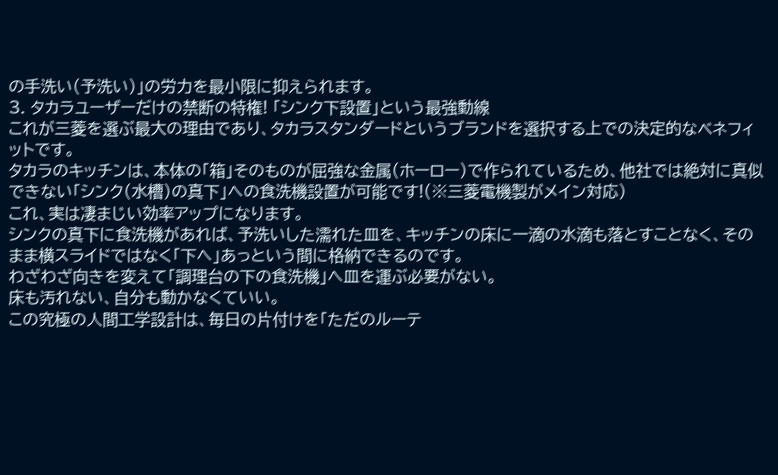の手洗い(予洗い)」の労力を最小限に抑えられます。
3. タカラユーザーだけの禁断の特権! 「シンク下設置」という最強動線
これが三菱を選ぶ最大の理由であり、タカラスタンダードというブランドを選択する上での決定的なベネフィットです。
タカラのキッチンは、本体の「箱」そのものが屈強な金属(ホーロー)で作られているため、他社では絶対に真似できない「シンク(水槽)の真下」への食洗機設置が可能です!(※三菱電機製がメイン対応)
これ、実は凄まじい効率アップになります。
シンクの真下に食洗機があれば、予洗いした濡れた皿を、キッチンの床に一滴の水滴も落とすことなく、そのまま横スライドではなく「下へ」あっという間に格納できるのです。
わざわざ向きを変えて「調理台の下の食洗機」へ皿を運ぶ必要がない。
床も汚れない、自分も動かなくていい。
この究極の人間工学設計は、毎日の片付けを「ただのルーテ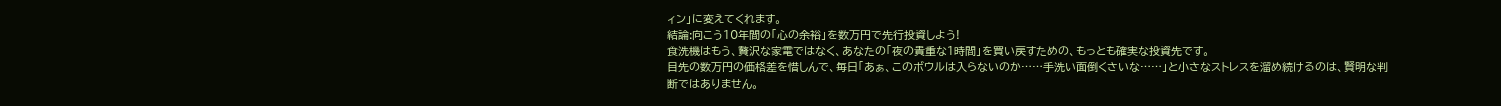ィン」に変えてくれます。
結論:向こう10年間の「心の余裕」を数万円で先行投資しよう!
食洗機はもう、贅沢な家電ではなく、あなたの「夜の貴重な1時間」を買い戻すための、もっとも確実な投資先です。
目先の数万円の価格差を惜しんで、毎日「あぁ、このボウルは入らないのか……手洗い面倒くさいな……」と小さなストレスを溜め続けるのは、賢明な判断ではありません。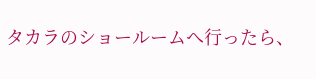タカラのショールームへ行ったら、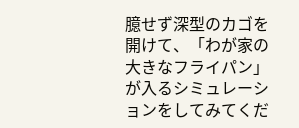臆せず深型のカゴを開けて、「わが家の大きなフライパン」が入るシミュレーションをしてみてくだ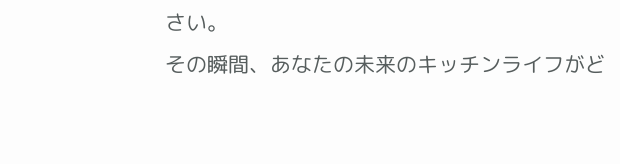さい。
その瞬間、あなたの未来のキッチンライフがど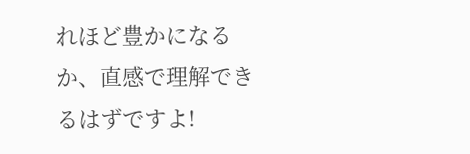れほど豊かになるか、直感で理解できるはずですよ!